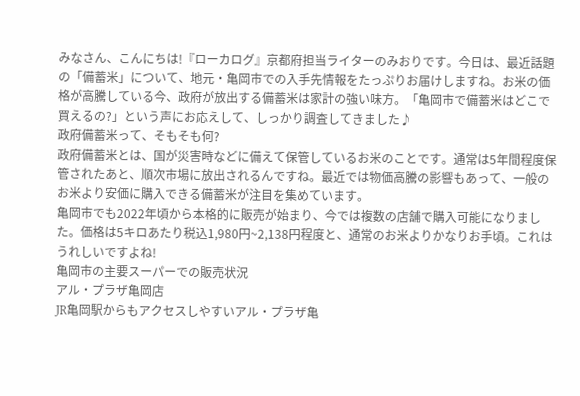みなさん、こんにちは!『ローカログ』京都府担当ライターのみおりです。今日は、最近話題の「備蓄米」について、地元・亀岡市での入手先情報をたっぷりお届けしますね。お米の価格が高騰している今、政府が放出する備蓄米は家計の強い味方。「亀岡市で備蓄米はどこで買えるの?」という声にお応えして、しっかり調査してきました♪
政府備蓄米って、そもそも何?
政府備蓄米とは、国が災害時などに備えて保管しているお米のことです。通常は5年間程度保管されたあと、順次市場に放出されるんですね。最近では物価高騰の影響もあって、一般のお米より安価に購入できる備蓄米が注目を集めています。
亀岡市でも2022年頃から本格的に販売が始まり、今では複数の店舗で購入可能になりました。価格は5キロあたり税込1,980円~2,138円程度と、通常のお米よりかなりお手頃。これはうれしいですよね!
亀岡市の主要スーパーでの販売状況
アル・プラザ亀岡店
JR亀岡駅からもアクセスしやすいアル・プラザ亀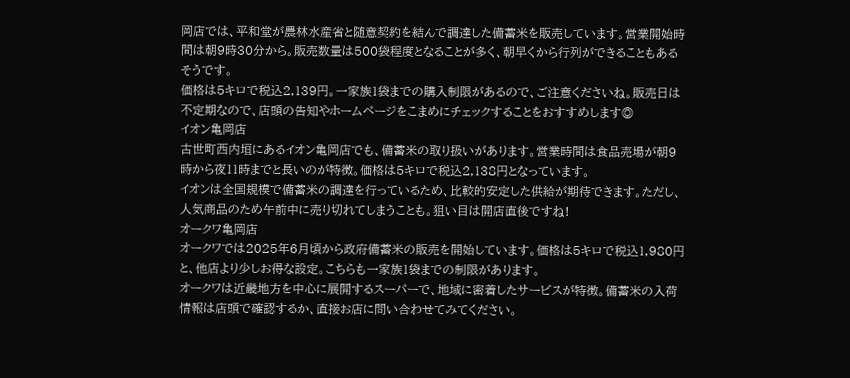岡店では、平和堂が農林水産省と随意契約を結んで調達した備蓄米を販売しています。営業開始時間は朝9時30分から。販売数量は500袋程度となることが多く、朝早くから行列ができることもあるそうです。
価格は5キロで税込2,139円。一家族1袋までの購入制限があるので、ご注意くださいね。販売日は不定期なので、店頭の告知やホームページをこまめにチェックすることをおすすめします◎
イオン亀岡店
古世町西内垣にあるイオン亀岡店でも、備蓄米の取り扱いがあります。営業時間は食品売場が朝9時から夜11時までと長いのが特徴。価格は5キロで税込2,138円となっています。
イオンは全国規模で備蓄米の調達を行っているため、比較的安定した供給が期待できます。ただし、人気商品のため午前中に売り切れてしまうことも。狙い目は開店直後ですね!
オークワ亀岡店
オークワでは2025年6月頃から政府備蓄米の販売を開始しています。価格は5キロで税込1,980円と、他店より少しお得な設定。こちらも一家族1袋までの制限があります。
オークワは近畿地方を中心に展開するスーパーで、地域に密着したサービスが特徴。備蓄米の入荷情報は店頭で確認するか、直接お店に問い合わせてみてください。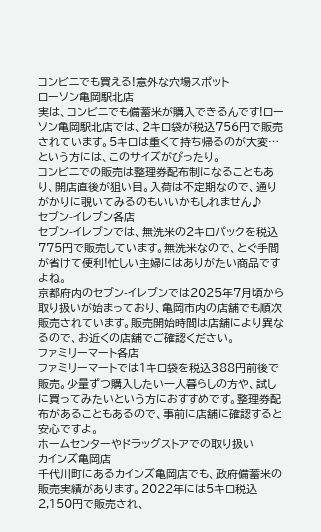コンビニでも買える!意外な穴場スポット
ローソン亀岡駅北店
実は、コンビニでも備蓄米が購入できるんです!ローソン亀岡駅北店では、2キロ袋が税込756円で販売されています。5キロは重くて持ち帰るのが大変…という方には、このサイズがぴったり。
コンビニでの販売は整理券配布制になることもあり、開店直後が狙い目。入荷は不定期なので、通りがかりに覗いてみるのもいいかもしれません♪
セブン-イレブン各店
セブン-イレブンでは、無洗米の2キロパックを税込775円で販売しています。無洗米なので、とぐ手間が省けて便利!忙しい主婦にはありがたい商品ですよね。
京都府内のセブン-イレブンでは2025年7月頃から取り扱いが始まっており、亀岡市内の店舗でも順次販売されています。販売開始時間は店舗により異なるので、お近くの店舗でご確認ください。
ファミリーマート各店
ファミリーマートでは1キロ袋を税込388円前後で販売。少量ずつ購入したい一人暮らしの方や、試しに買ってみたいという方におすすめです。整理券配布があることもあるので、事前に店舗に確認すると安心ですよ。
ホームセンターやドラッグストアでの取り扱い
カインズ亀岡店
千代川町にあるカインズ亀岡店でも、政府備蓄米の販売実績があります。2022年には5キロ税込2,150円で販売され、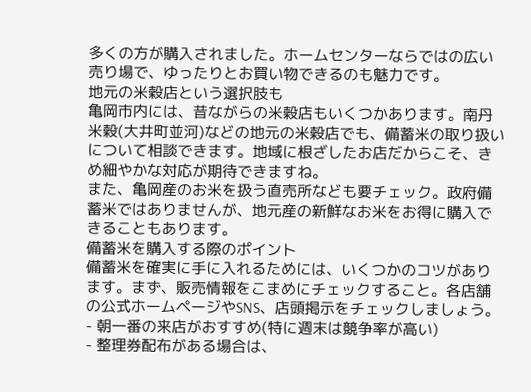多くの方が購入されました。ホームセンターならではの広い売り場で、ゆったりとお買い物できるのも魅力です。
地元の米穀店という選択肢も
亀岡市内には、昔ながらの米穀店もいくつかあります。南丹米穀(大井町並河)などの地元の米穀店でも、備蓄米の取り扱いについて相談できます。地域に根ざしたお店だからこそ、きめ細やかな対応が期待できますね。
また、亀岡産のお米を扱う直売所なども要チェック。政府備蓄米ではありませんが、地元産の新鮮なお米をお得に購入できることもあります。
備蓄米を購入する際のポイント
備蓄米を確実に手に入れるためには、いくつかのコツがあります。まず、販売情報をこまめにチェックすること。各店舗の公式ホームページやSNS、店頭掲示をチェックしましょう。
- 朝一番の来店がおすすめ(特に週末は競争率が高い)
- 整理券配布がある場合は、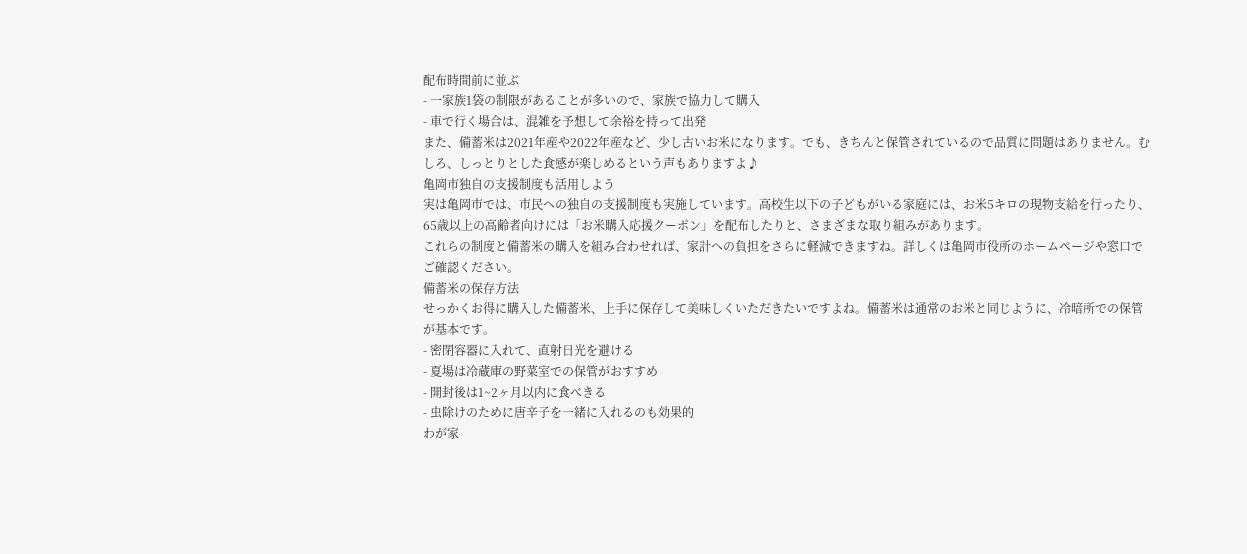配布時間前に並ぶ
- 一家族1袋の制限があることが多いので、家族で協力して購入
- 車で行く場合は、混雑を予想して余裕を持って出発
また、備蓄米は2021年産や2022年産など、少し古いお米になります。でも、きちんと保管されているので品質に問題はありません。むしろ、しっとりとした食感が楽しめるという声もありますよ♪
亀岡市独自の支援制度も活用しよう
実は亀岡市では、市民への独自の支援制度も実施しています。高校生以下の子どもがいる家庭には、お米5キロの現物支給を行ったり、65歳以上の高齢者向けには「お米購入応援クーポン」を配布したりと、さまざまな取り組みがあります。
これらの制度と備蓄米の購入を組み合わせれば、家計への負担をさらに軽減できますね。詳しくは亀岡市役所のホームページや窓口でご確認ください。
備蓄米の保存方法
せっかくお得に購入した備蓄米、上手に保存して美味しくいただきたいですよね。備蓄米は通常のお米と同じように、冷暗所での保管が基本です。
- 密閉容器に入れて、直射日光を避ける
- 夏場は冷蔵庫の野菜室での保管がおすすめ
- 開封後は1~2ヶ月以内に食べきる
- 虫除けのために唐辛子を一緒に入れるのも効果的
わが家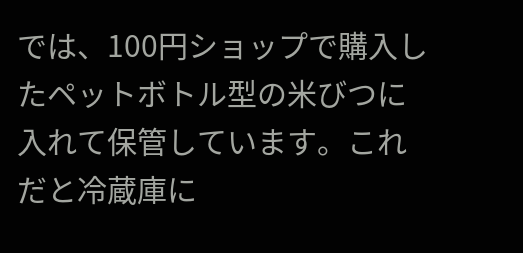では、100円ショップで購入したペットボトル型の米びつに入れて保管しています。これだと冷蔵庫に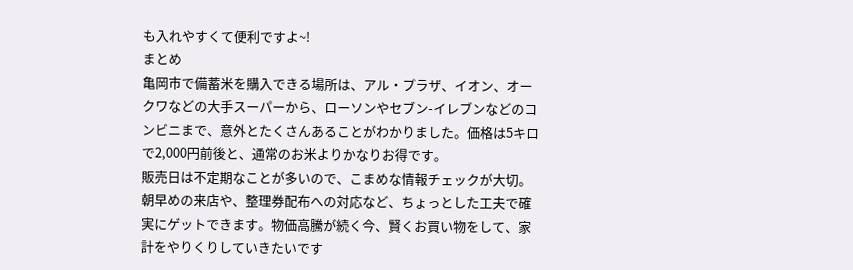も入れやすくて便利ですよ~!
まとめ
亀岡市で備蓄米を購入できる場所は、アル・プラザ、イオン、オークワなどの大手スーパーから、ローソンやセブン-イレブンなどのコンビニまで、意外とたくさんあることがわかりました。価格は5キロで2,000円前後と、通常のお米よりかなりお得です。
販売日は不定期なことが多いので、こまめな情報チェックが大切。朝早めの来店や、整理券配布への対応など、ちょっとした工夫で確実にゲットできます。物価高騰が続く今、賢くお買い物をして、家計をやりくりしていきたいです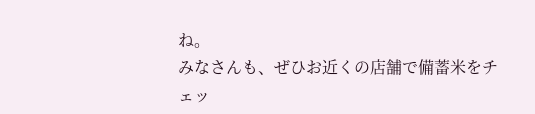ね。
みなさんも、ぜひお近くの店舗で備蓄米をチェッ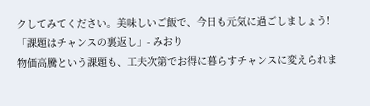クしてみてください。美味しいご飯で、今日も元気に過ごしましょう!
「課題はチャンスの裏返し」- みおり
物価高騰という課題も、工夫次第でお得に暮らすチャンスに変えられま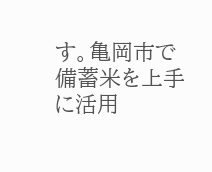す。亀岡市で備蓄米を上手に活用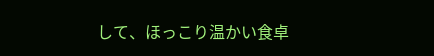して、ほっこり温かい食卓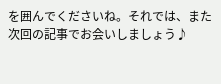を囲んでくださいね。それでは、また次回の記事でお会いしましょう♪